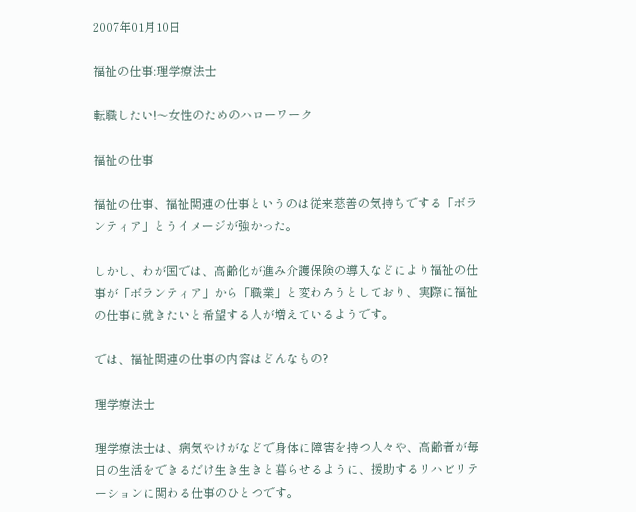2007年01月10日

福祉の仕事:理学療法士

転職したい!〜女性のためのハローワーク

福祉の仕事

福祉の仕事、福祉関連の仕事というのは従来慈善の気持ちでする「ボランティア」とうイメージが強かった。

しかし、わが国では、高齢化が進み介護保険の導入などにより福祉の仕事が「ボランティア」から「職業」と変わろうとしており、実際に福祉の仕事に就きたいと希望する人が増えているようです。

では、福祉関連の仕事の内容はどんなもの?

理学療法士

理学療法士は、病気やけがなどで身体に障害を持つ人々や、高齢者が毎日の生活をできるだけ生き生きと暮らせるように、援助するリハビリテーションに関わる仕事のひとつです。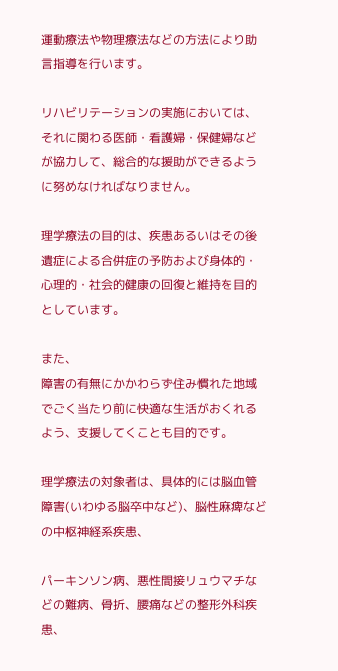運動療法や物理療法などの方法により助言指導を行います。

リハビリテーションの実施においては、それに関わる医師・看護婦・保健婦などが協力して、総合的な援助ができるように努めなければなりません。

理学療法の目的は、疾患あるいはその後遺症による合併症の予防および身体的・心理的・社会的健康の回復と維持を目的としています。

また、
障害の有無にかかわらず住み慣れた地域でごく当たり前に快適な生活がおくれるよう、支援してくことも目的です。

理学療法の対象者は、具体的には脳血管障害(いわゆる脳卒中など)、脳性麻痺などの中枢神経系疾患、

パーキンソン病、悪性間接リュウマチなどの難病、骨折、腰痛などの整形外科疾患、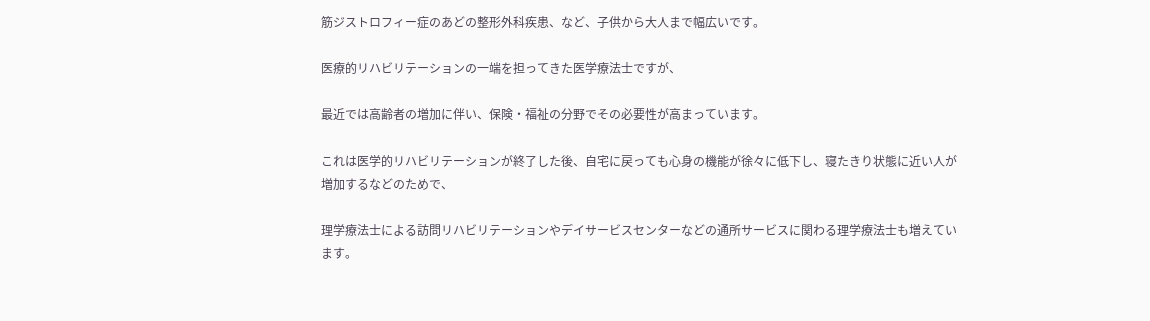筋ジストロフィー症のあどの整形外科疾患、など、子供から大人まで幅広いです。

医療的リハビリテーションの一端を担ってきた医学療法士ですが、

最近では高齢者の増加に伴い、保険・福祉の分野でその必要性が高まっています。

これは医学的リハビリテーションが終了した後、自宅に戻っても心身の機能が徐々に低下し、寝たきり状態に近い人が増加するなどのためで、

理学療法士による訪問リハビリテーションやデイサービスセンターなどの通所サービスに関わる理学療法士も増えています。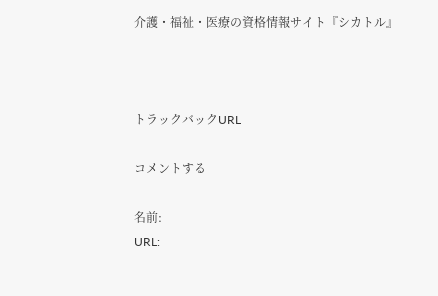介護・福祉・医療の資格情報サイト『シカトル』



トラックバックURL

コメントする

名前:
URL: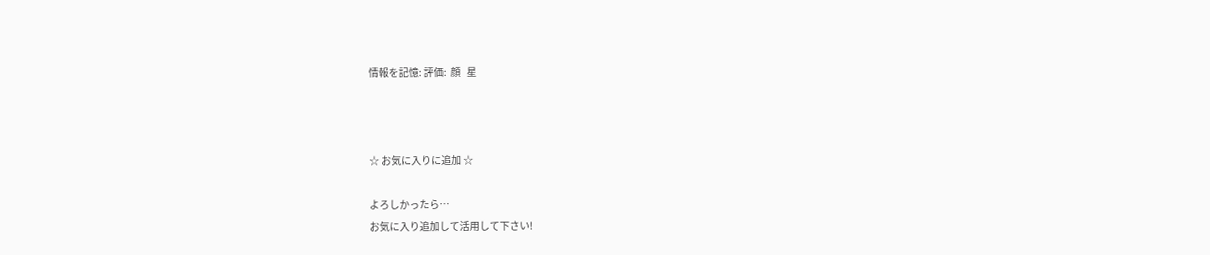情報を記憶: 評価:  顔   星



☆ お気に入りに追加 ☆

よろしかったら…
お気に入り追加して活用して下さい!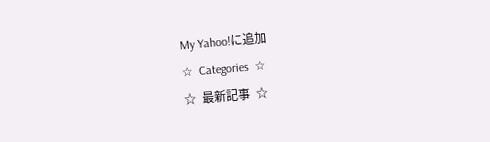My Yahoo!に追加
☆  Categories  ☆
☆  最新記事  ☆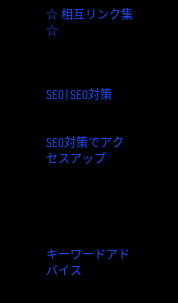☆ 相互リンク集 ☆



SEO|SEO対策


SEO対策でアクセスアップ





キーワードアドバイス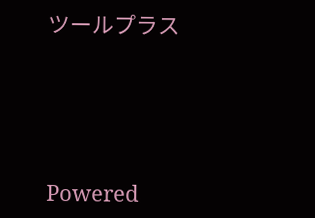ツールプラス






Powered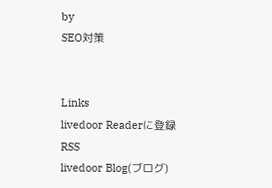by
SEO対策


Links
livedoor Readerに登録
RSS
livedoor Blog(ブログ)